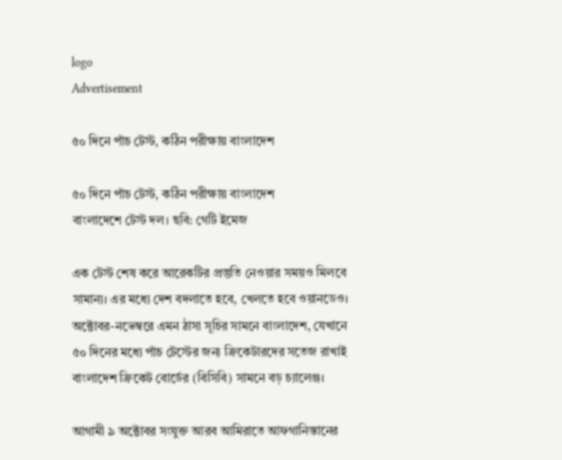logo
Advertisement

৫০ দিনে পাঁচ টেস্ট, কঠিন পরীক্ষায় বাংলাদেশ

৫০ দিনে পাঁচ টেস্ট, কঠিন পরীক্ষায় বাংলাদেশ
বাংলাদেশে টেস্ট দল। ছবি: গেটি ইমেজ

এক টেস্ট শেষ করে আরেকটির প্রস্তুতি নেওয়ার সময়ও মিলবে সামান্য। এর মধ্যে দেশ বদলাতে হবে, খেলতে হবে ওয়ানডেও। অক্টোবর-নভেম্বরে এমন ঠাসা সূচির সামনে বাংলাদেশ, যেখানে ৫০ দিনের মধ্যে পাঁচ টেস্টের জন্য ক্রিকেটারদের সতেজ রাখাই বাংলাদেশ ক্রিকেট বোর্ডের (বিসিবি) সামনে বড় চ্যালেঞ্জ।

আগামী ৯ অক্টোবর সংযুক্ত আরব আমিরাতে আফগানিস্তানের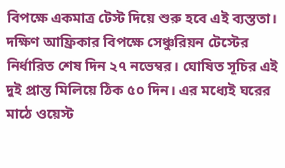বিপক্ষে একমাত্র টেস্ট দিয়ে শুরু হবে এই ব্যস্ততা। দক্ষিণ আফ্রিকার বিপক্ষে সেঞ্চুরিয়ন টেস্টের নির্ধারিত শেষ দিন ২৭ নভেম্বর। ঘোষিত সূচির এই দুই প্রান্ত মিলিয়ে ঠিক ৫০ দিন। এর মধ্যেই ঘরের মাঠে ওয়েস্ট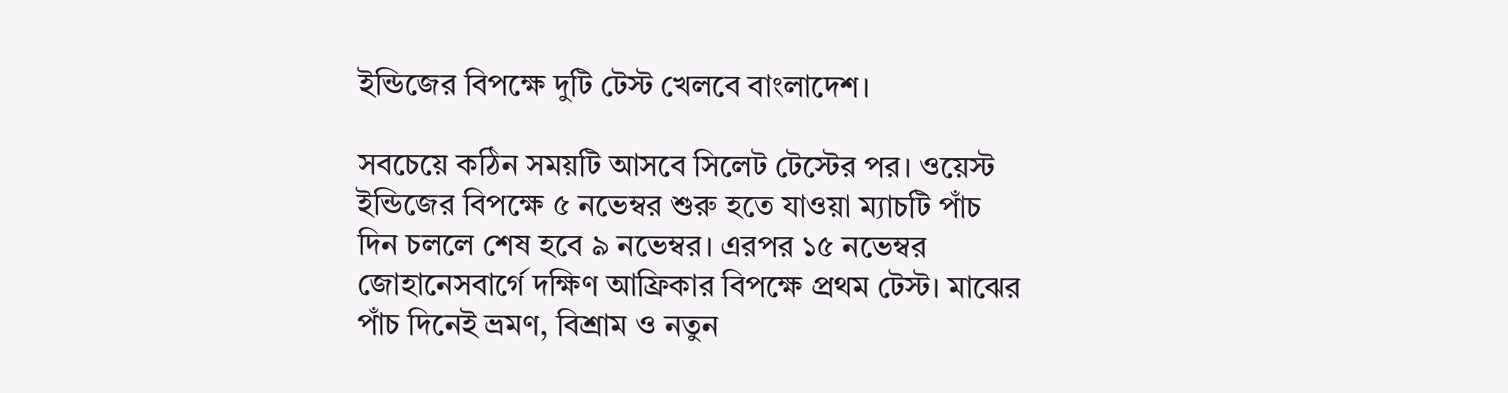ইন্ডিজের বিপক্ষে দুটি টেস্ট খেলবে বাংলাদেশ।

সবচেয়ে কঠিন সময়টি আসবে সিলেট টেস্টের পর। ওয়েস্ট ইন্ডিজের বিপক্ষে ৫ নভেম্বর শুরু হতে যাওয়া ম্যাচটি পাঁচ দিন চললে শেষ হবে ৯ নভেম্বর। এরপর ১৫ নভেম্বর জোহানেসবার্গে দক্ষিণ আফ্রিকার বিপক্ষে প্রথম টেস্ট। মাঝের পাঁচ দিনেই ভ্রমণ, বিশ্রাম ও নতুন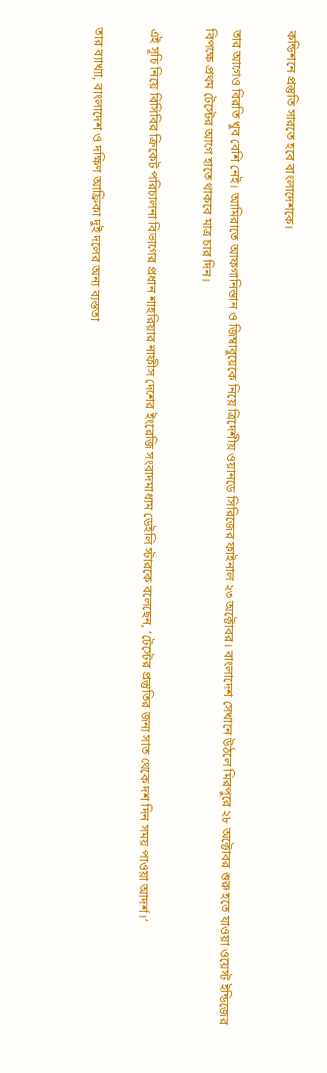কন্ডিশনে প্রস্তুতি সারতে হবে বাংলাদেশকে।

তার আগেও বিরতি খুব বেশি নেই। আমিরাতে আফগানিস্তান ও জিম্বাবুয়েকে নিয়ে ত্রিদেশীয় ওয়ানডে সিরিজের ফাইনাল ২৩ অক্টোবর। বাংলাদেশ সেখানে উঠলে মিরপুরে ২৮ অক্টোবর শুরু হতে যাওয়া ওয়েস্ট ইন্ডিজের বিপক্ষে প্রথম টেস্টের আগে হাতে থাকবে মাত্র চার দিন।

এই সূচি নিয়ে বিসিবির ক্রিকেট পরিচালনা বিভাগের প্রধান শাহরিয়ার নাফীস দেশের ইংরেজি সংবাদমাধ্যম ডেইলি স্টারকে বলেছেন, ‘টেস্টের প্রস্তুতির জন্য সাত থেকে দশ দিন সময় পাওয়া আদর্শ।’

তার ব্যাখ্যা, বাংলাদেশ ও দক্ষিণ আফ্রিকা দুই দলের অন্য ব্যস্ততা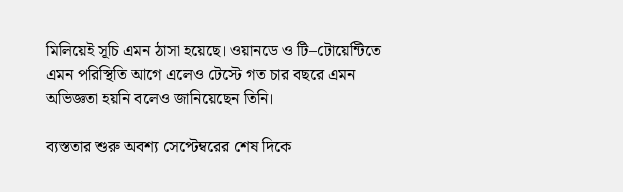মিলিয়েই সূচি এমন ঠাসা হয়েছে। ওয়ানডে ও টি–টোয়েন্টিতে এমন পরিস্থিতি আগে এলেও টেস্টে গত চার বছরে এমন অভিজ্ঞতা হয়নি বলেও জানিয়েছেন তিনি।

ব্যস্ততার শুরু অবশ্য সেপ্টেম্বরের শেষ দিকে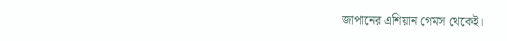জাপানের এশিয়ান গেমস থেকেই।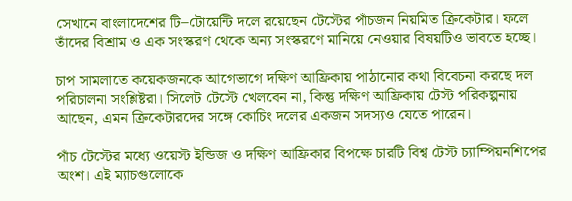সেখানে বাংলাদেশের টি–টোয়েন্টি দলে রয়েছেন টেস্টের পাঁচজন নিয়মিত ক্রিকেটার। ফলে তাঁদের বিশ্রাম ও এক সংস্করণ থেকে অন্য সংস্করণে মানিয়ে নেওয়ার বিষয়টিও ভাবতে হচ্ছে।

চাপ সামলাতে কয়েকজনকে আগেভাগে দক্ষিণ আফ্রিকায় পাঠানোর কথা বিবেচনা করছে দল পরিচালনা সংশ্লিষ্টরা। সিলেট টেস্টে খেলবেন না, কিন্তু দক্ষিণ আফ্রিকায় টেস্ট পরিকল্পনায় আছেন, এমন ক্রিকেটারদের সঙ্গে কোচিং দলের একজন সদস্যও যেতে পারেন।

পাঁচ টেস্টের মধ্যে ওয়েস্ট ইন্ডিজ ও দক্ষিণ আফ্রিকার বিপক্ষে চারটি বিশ্ব টেস্ট চ্যাম্পিয়নশিপের অংশ। এই ম্যাচগুলোকে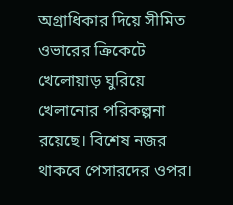অগ্রাধিকার দিয়ে সীমিত ওভারের ক্রিকেটে খেলোয়াড় ঘুরিয়ে খেলানোর পরিকল্পনা রয়েছে। বিশেষ নজর থাকবে পেসারদের ওপর।